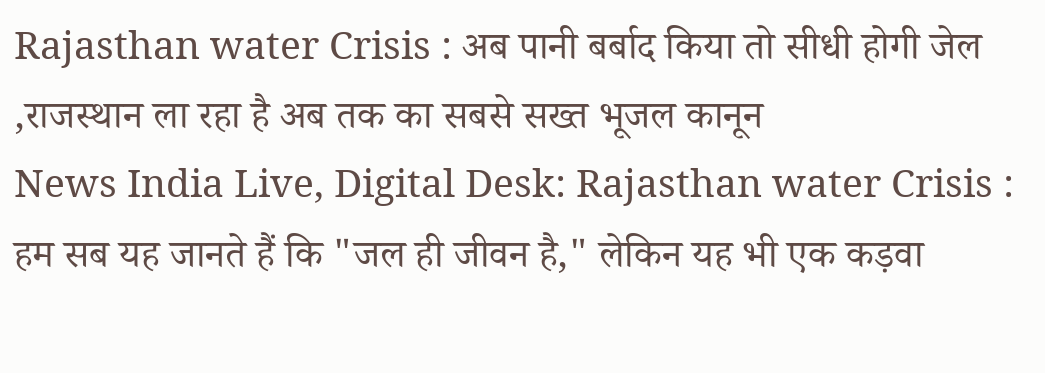Rajasthan water Crisis : अब पानी बर्बाद किया तो सीधी होगी जेल ,राजस्थान ला रहा है अब तक का सबसे सख्त भूजल कानून
News India Live, Digital Desk: Rajasthan water Crisis : हम सब यह जानते हैं कि "जल ही जीवन है," लेकिन यह भी एक कड़वा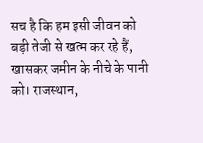सच है कि हम इसी जीवन को बड़ी तेजी से खत्म कर रहे हैं, खासकर जमीन के नीचे के पानी को। राजस्थान,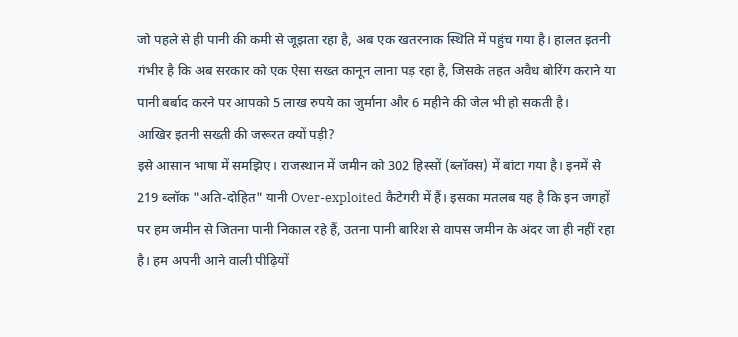जो पहले से ही पानी की कमी से जूझता रहा है, अब एक खतरनाक स्थिति में पहुंच गया है। हालत इतनी गंभीर है कि अब सरकार को एक ऐसा सख्त कानून लाना पड़ रहा है, जिसके तहत अवैध बोरिंग कराने या पानी बर्बाद करने पर आपको 5 लाख रुपये का जुर्माना और 6 महीने की जेल भी हो सकती है।
आखिर इतनी सख्ती की जरूरत क्यों पड़ी?
इसे आसान भाषा में समझिए। राजस्थान में जमीन को 302 हिस्सों (ब्लॉक्स) में बांटा गया है। इनमें से 219 ब्लॉक "अति-दोहित" यानी Over-exploited कैटेगरी में हैं। इसका मतलब यह है कि इन जगहों पर हम जमीन से जितना पानी निकाल रहे हैं, उतना पानी बारिश से वापस जमीन के अंदर जा ही नहीं रहा है। हम अपनी आने वाली पीढ़ियों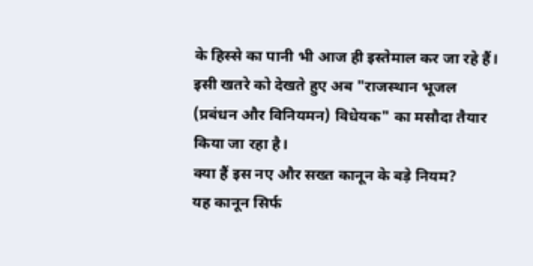के हिस्से का पानी भी आज ही इस्तेमाल कर जा रहे हैं। इसी खतरे को देखते हुए अब "राजस्थान भूजल (प्रबंधन और विनियमन) विधेयक" का मसौदा तैयार किया जा रहा है।
क्या हैं इस नए और सख्त कानून के बड़े नियम?
यह कानून सिर्फ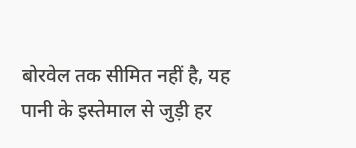बोरवेल तक सीमित नहीं है, यह पानी के इस्तेमाल से जुड़ी हर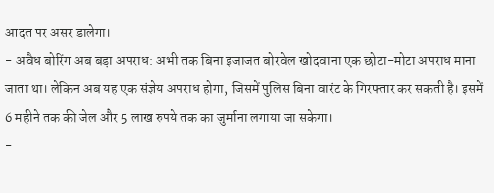आदत पर असर डालेगा।
- अवैध बोरिंग अब बड़ा अपराध: अभी तक बिना इजाजत बोरवेल खोदवाना एक छोटा-मोटा अपराध माना जाता था। लेकिन अब यह एक संज्ञेय अपराध होगा, जिसमें पुलिस बिना वारंट के गिरफ्तार कर सकती है। इसमें 6 महीने तक की जेल और 5 लाख रुपये तक का जुर्माना लगाया जा सकेगा।
-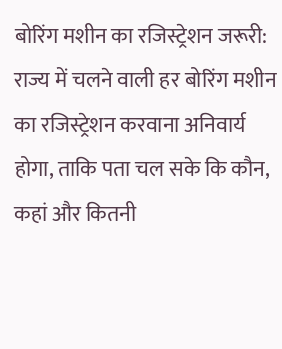बोरिंग मशीन का रजिस्ट्रेशन जरूरी: राज्य में चलने वाली हर बोरिंग मशीन का रजिस्ट्रेशन करवाना अनिवार्य होगा, ताकि पता चल सके कि कौन, कहां और कितनी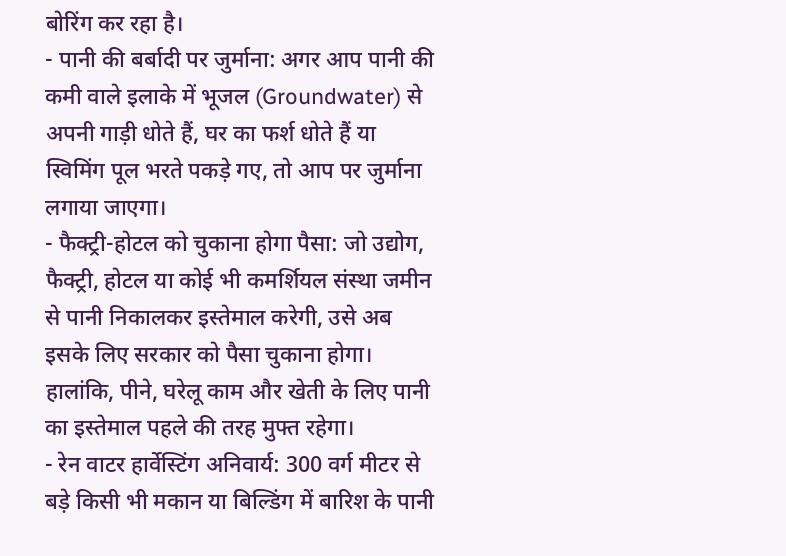बोरिंग कर रहा है।
- पानी की बर्बादी पर जुर्माना: अगर आप पानी की कमी वाले इलाके में भूजल (Groundwater) से अपनी गाड़ी धोते हैं, घर का फर्श धोते हैं या स्विमिंग पूल भरते पकड़े गए, तो आप पर जुर्माना लगाया जाएगा।
- फैक्ट्री-होटल को चुकाना होगा पैसा: जो उद्योग, फैक्ट्री, होटल या कोई भी कमर्शियल संस्था जमीन से पानी निकालकर इस्तेमाल करेगी, उसे अब इसके लिए सरकार को पैसा चुकाना होगा। हालांकि, पीने, घरेलू काम और खेती के लिए पानी का इस्तेमाल पहले की तरह मुफ्त रहेगा।
- रेन वाटर हार्वेस्टिंग अनिवार्य: 300 वर्ग मीटर से बड़े किसी भी मकान या बिल्डिंग में बारिश के पानी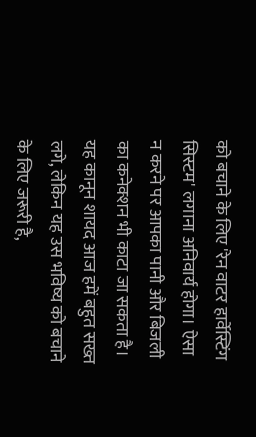को बचाने के लिए 'रेन वाटर हार्वेस्टिंग सिस्टम' लगाना अनिवार्य होगा। ऐसा न करने पर आपका पानी और बिजली का कनेक्शन भी काटा जा सकता है।
यह कानून शायद आज हमें बहुत सख्त लगे, लेकिन यह उस भविष्य को बचाने के लिए जरूरी है,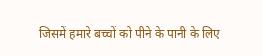जिसमें हमारे बच्चों को पीने के पानी के लिए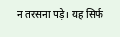न तरसना पड़े। यह सिर्फ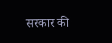सरकार की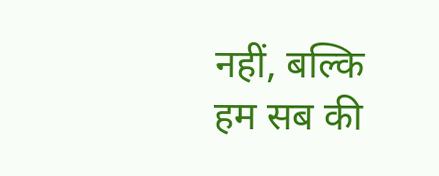नहीं, बल्कि हम सब की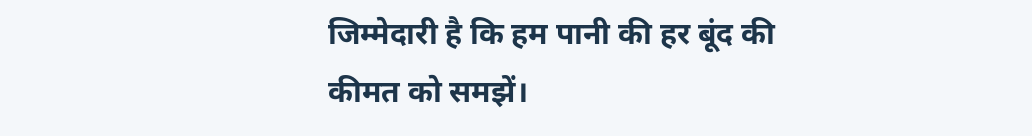जिम्मेदारी है कि हम पानी की हर बूंद की कीमत को समझें।